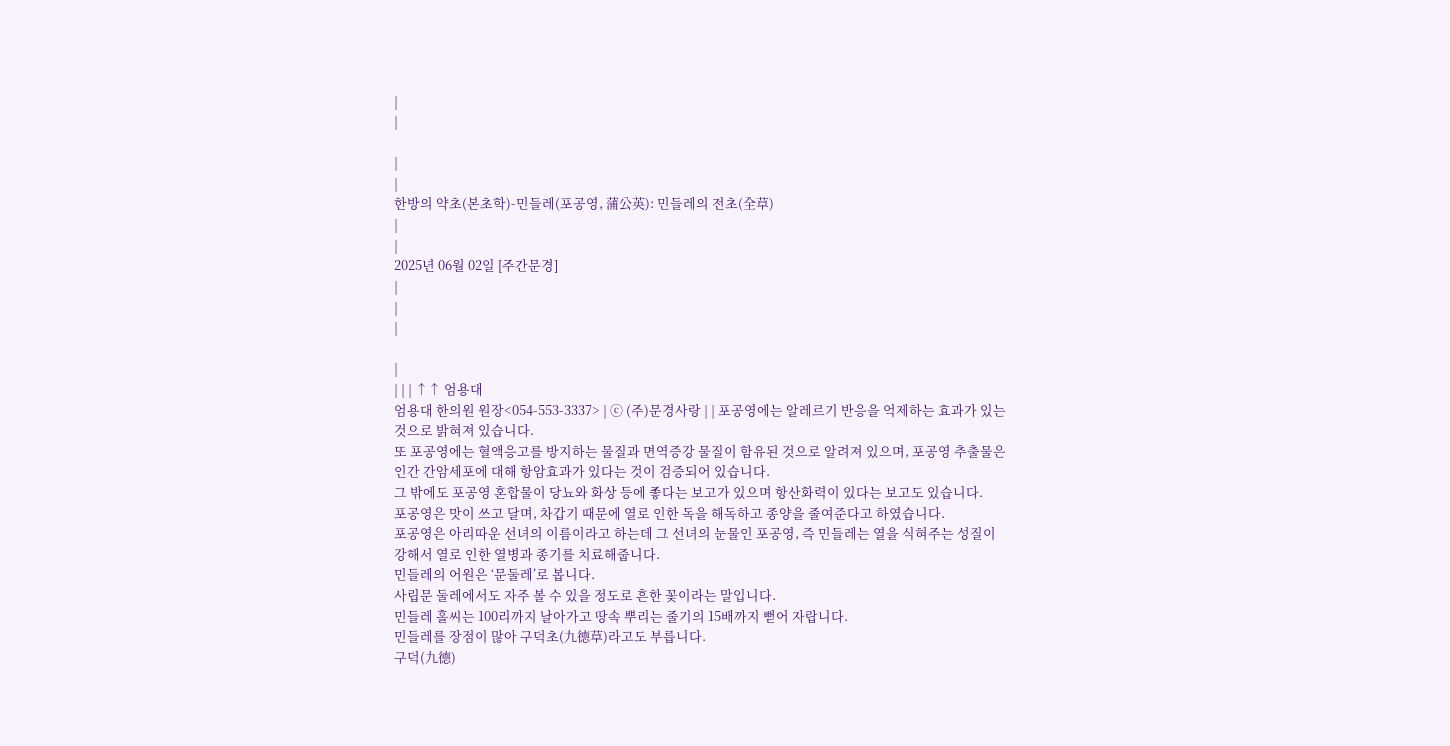|
|

|
|
한방의 약초(본초학)-민들레(포공영, 蒲公英): 민들레의 전초(全草)
|
|
2025년 06월 02일 [주간문경]
|
|
|

|
| | | ↑↑ 엄용대
엄용대 한의원 원장<054-553-3337> | ⓒ (주)문경사랑 | | 포공영에는 알레르기 반응을 억제하는 효과가 있는 것으로 밝혀져 있습니다.
또 포공영에는 혈액응고를 방지하는 물질과 면역증강 물질이 함유된 것으로 알려져 있으며, 포공영 추출물은 인간 간암세포에 대해 항암효과가 있다는 것이 검증되어 있습니다.
그 밖에도 포공영 혼합물이 당뇨와 화상 등에 좋다는 보고가 있으며 항산화력이 있다는 보고도 있습니다.
포공영은 맛이 쓰고 달며, 차갑기 때문에 열로 인한 독을 해독하고 종양을 줄여준다고 하였습니다.
포공영은 아리따운 선녀의 이름이라고 하는데 그 선녀의 눈물인 포공영, 즉 민들레는 열을 식혀주는 성질이 강해서 열로 인한 열병과 종기를 치료해줍니다.
민들레의 어원은 ‘문둘레’로 봅니다.
사립문 둘레에서도 자주 볼 수 있을 정도로 흔한 꽃이라는 말입니다.
민들레 홀씨는 100리까지 날아가고 땅속 뿌리는 줄기의 15배까지 뻗어 자랍니다.
민들레를 장점이 많아 구덕초(九德草)라고도 부릅니다.
구덕(九德)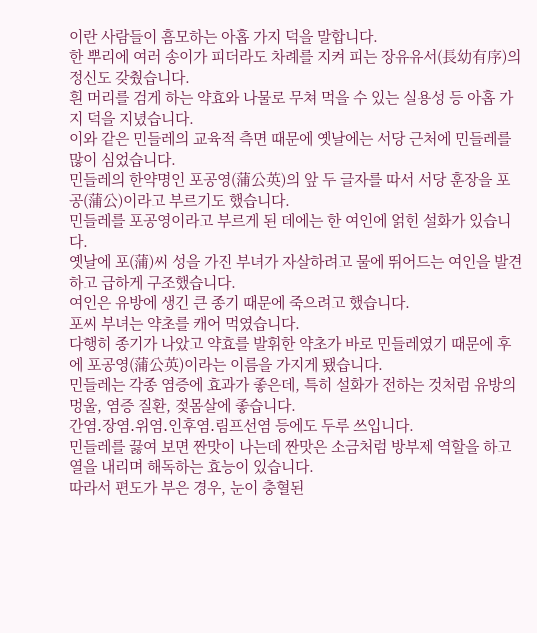이란 사람들이 흠모하는 아홉 가지 덕을 말합니다.
한 뿌리에 여러 송이가 피더라도 차례를 지켜 피는 장유유서(長幼有序)의 정신도 갖췄습니다.
흰 머리를 검게 하는 약효와 나물로 무쳐 먹을 수 있는 실용성 등 아홉 가지 덕을 지녔습니다.
이와 같은 민들레의 교육적 측면 때문에 옛날에는 서당 근처에 민들레를 많이 심었습니다.
민들레의 한약명인 포공영(蒲公英)의 앞 두 글자를 따서 서당 훈장을 포공(蒲公)이라고 부르기도 했습니다.
민들레를 포공영이라고 부르게 된 데에는 한 여인에 얽힌 설화가 있습니다.
옛날에 포(蒲)씨 성을 가진 부녀가 자살하려고 물에 뛰어드는 여인을 발견하고 급하게 구조했습니다.
여인은 유방에 생긴 큰 종기 때문에 죽으려고 했습니다.
포씨 부녀는 약초를 캐어 먹였습니다.
다행히 종기가 나았고 약효를 발휘한 약초가 바로 민들레였기 때문에 후에 포공영(蒲公英)이라는 이름을 가지게 됐습니다.
민들레는 각종 염증에 효과가 좋은데, 특히 설화가 전하는 것처럼 유방의 멍울, 염증 질환, 젖몸살에 좋습니다.
간염․장염․위염․인후염․림프선염 등에도 두루 쓰입니다.
민들레를 끓여 보면 짠맛이 나는데 짠맛은 소금처럼 방부제 역할을 하고 열을 내리며 해독하는 효능이 있습니다.
따라서 편도가 부은 경우, 눈이 충혈된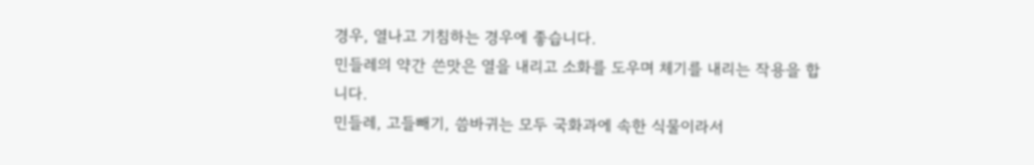경우, 열나고 기침하는 경우에 좋습니다.
민들레의 약간 쓴맛은 열을 내리고 소화를 도우며 체기를 내리는 작용을 합니다.
민들레, 고들빼기, 씀바귀는 모두 국화과에 속한 식물이라서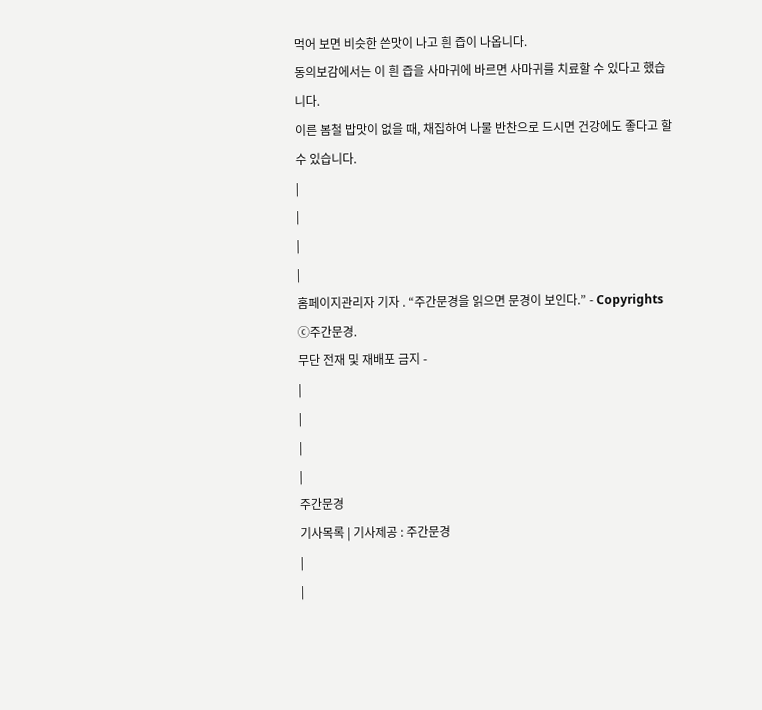먹어 보면 비슷한 쓴맛이 나고 흰 즙이 나옵니다.
동의보감에서는 이 흰 즙을 사마귀에 바르면 사마귀를 치료할 수 있다고 했습니다.
이른 봄철 밥맛이 없을 때, 채집하여 나물 반찬으로 드시면 건강에도 좋다고 할 수 있습니다.
|
|
|
|
홈페이지관리자 기자 . “주간문경을 읽으면 문경이 보인다.” - Copyrights ⓒ주간문경.
무단 전재 및 재배포 금지 -
|
|
|
|
주간문경
기사목록 | 기사제공 : 주간문경
|
|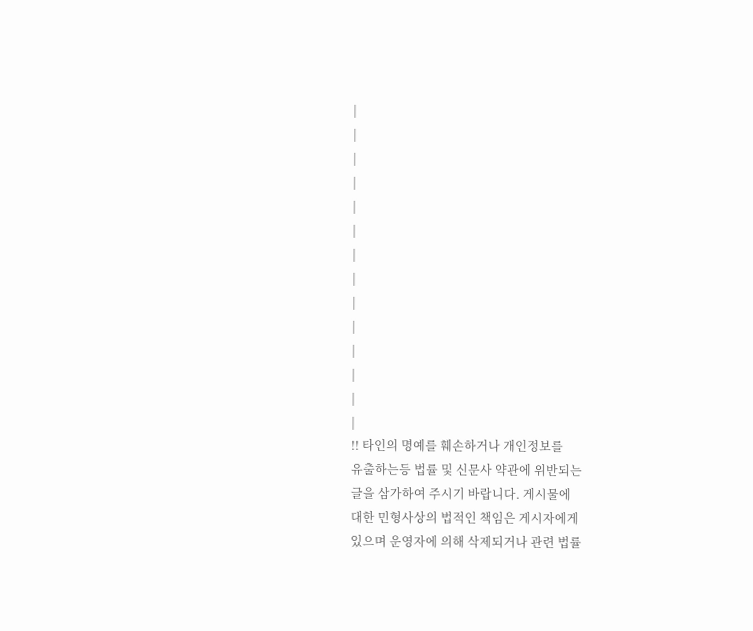|
|
|
|
|
|
|
|
|
|
|
|
|
|
!! 타인의 명예를 훼손하거나 개인정보를
유출하는등 법률 및 신문사 약관에 위반되는
글을 삼가하여 주시기 바랍니다. 게시물에
대한 민형사상의 법적인 책임은 게시자에게
있으며 운영자에 의해 삭제되거나 관련 법률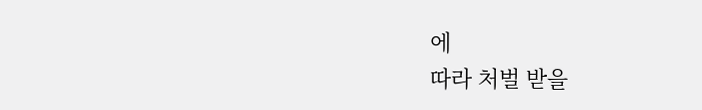에
따라 처벌 받을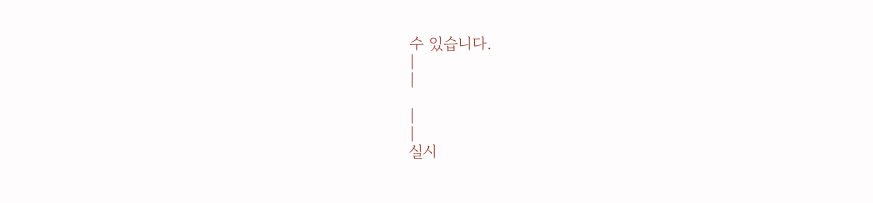수 있습니다.
|
|

|
|
실시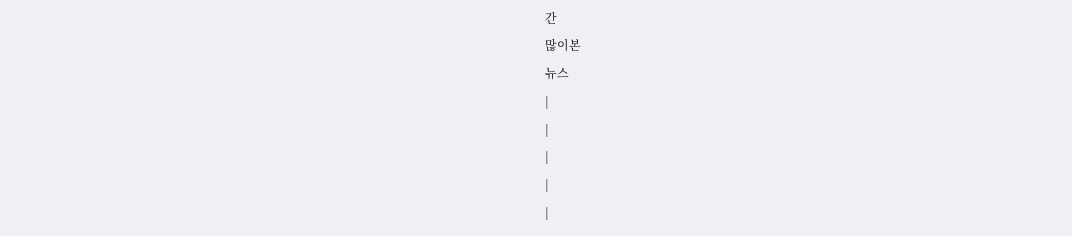간
많이본
뉴스
|
|
|
|
|